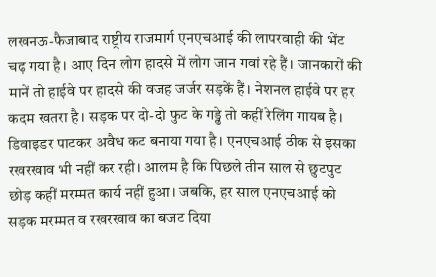लखनऊ-फैजाबाद राष्ट्रीय राजमार्ग एनएचआई की लापरवाही की भेंट चढ़ गया है। आए दिन लोग हादसे में लोग जान गवां रहे हैं। जानकारों की मानें तो हाईवे पर हादसे की वजह जर्जर सड़कें हैं। नेशनल हाईवे पर हर कदम खतरा है। सड़क पर दो-दो फुट के गड्ढे तो कहीं रेलिंग गायब है। डिवाइडर पाटकर अवैध कट बनाया गया है। एनएचआई ठीक से इसका रखरखाव भी नहीं कर रही। आलम है कि पिछले तीन साल से छुटपुट छोड़ कहीं मरम्मत कार्य नहीं हुआ। जबकि, हर साल एनएचआई को सड़क मरम्मत व रखरखाव का बजट दिया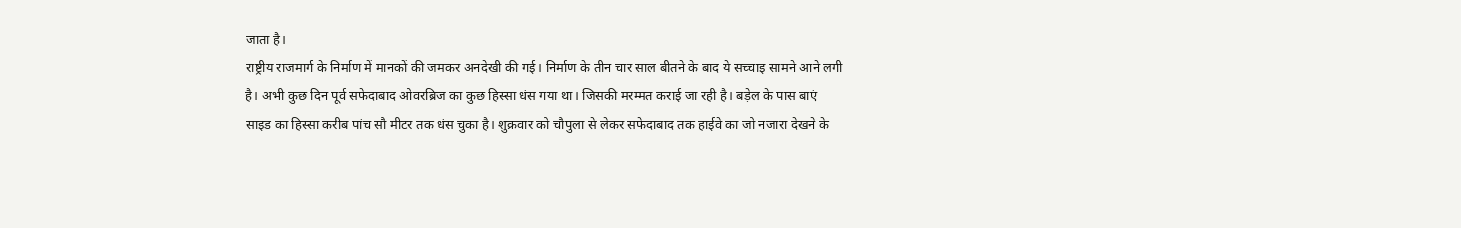जाता है।
राष्ट्रीय राजमार्ग के निर्माण में मानकों की जमकर अनदेखी की गई। निर्माण के तीन चार साल बीतने के बाद ये सच्चाइ सामने आने लगी है। अभी कुछ दिन पूर्व सफेदाबाद ओवरब्रिज का कुछ हिस्सा धंस गया था। जिसकी मरम्मत कराई जा रही है। बड़ेल के पास बाएं साइड का हिस्सा करीब पांच सौ मीटर तक धंस चुका है। शुक्रवार को चौपुला से लेकर सफेदाबाद तक हाईवे का जो नजारा देखने के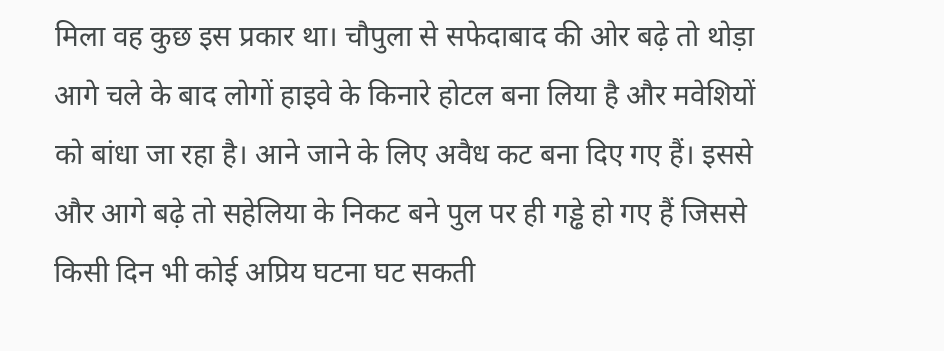मिला वह कुछ इस प्रकार था। चौपुला से सफेदाबाद की ओर बढ़े तो थोड़ा आगे चले के बाद लोगों हाइवे के किनारे होटल बना लिया है और मवेशियों को बांधा जा रहा है। आने जाने के लिए अवैध कट बना दिए गए हैं। इससे और आगे बढ़े तो सहेलिया के निकट बने पुल पर ही गड्ढे हो गए हैं जिससे किसी दिन भी कोई अप्रिय घटना घट सकती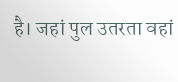है। जहां पुल उतरता वहां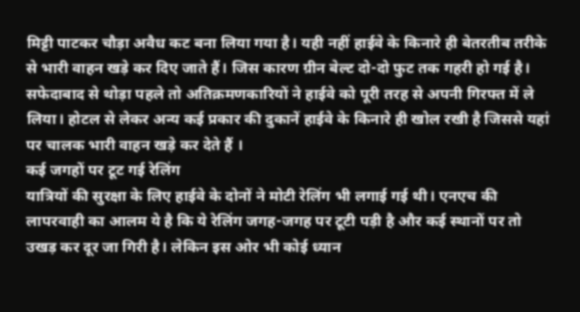मिट्टी पाटकर चौड़ा अवैध कट बना लिया गया है। यही नहीं हाईवे के किनारे ही बेतरतीब तरीके से भारी वाहन खड़े कर दिए जाते हैं। जिस कारण ग्रीन बेल्ट दो-दो फुट तक गहरी हो गई है। सफेदाबाद से थोड़ा पहले तो अतिक्रमणकारियों ने हाईवे को पूरी तरह से अपनी गिरफ्त में ले लिया। होटल से लेकर अन्य कई प्रकार की दुकानें हाईवे के किनारे ही खोल रखी है जिससे यहां पर चालक भारी वाहन खड़े कर देते हैं ।
कई जगहों पर टूट गई रेलिंग
यात्रियों की सुरक्षा के लिए हाईवे के दोनों ने मोटी रेलिंग भी लगाई गई थी। एनएच की लापरवाही का आलम ये है कि ये रेलिंग जगह-जगह पर टूटी पड़ी है और कई स्थानों पर तो उखड़ कर दूर जा गिरी है। लेकिन इस ओर भी कोई ध्यान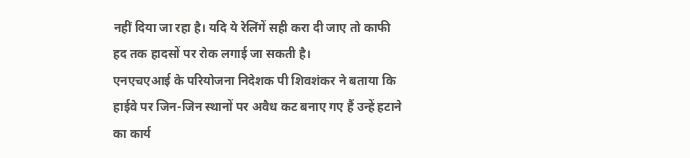नहीं दिया जा रहा है। यदि ये रेलिंगें सही करा दी जाए तो काफी हद तक हादसों पर रोक लगाई जा सकती है।
एनएचएआई के परियोजना निदेशक पी शिवशंकर ने बताया कि हाईवे पर जिन-जिन स्थानों पर अवैध कट बनाए गए हैं उन्हें हटाने का कार्य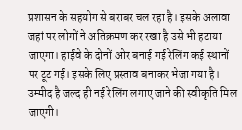प्रशासन के सहयोग से बराबर चल रहा है। इसके अलावा जहां पर लोगों ने अतिक्रमण कर रखा है उसे भी हटाया जाएगा। हाईवे के दोनों ओर बनाई गई रेलिंग कई स्थानों पर टूट गई। इसके लिए प्रस्ताव बनाकर भेजा गया है। उम्मीद है जल्द ही नई रेलिंग लगाए जाने की स्वीकृति मिल जाएगी।